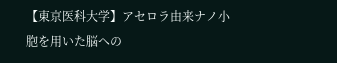【東京医科大学】アセロラ由来ナノ小胞を用いた脳への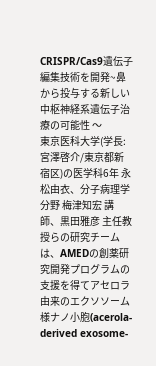CRISPR/Cas9遺伝子編集技術を開発~鼻から投与する新しい中枢神経系遺伝子治療の可能性 〜
東京医科大学(学長:宮澤啓介/東京都新宿区)の医学科6年 永松由衣、分子病理学分野 梅津知宏 講師、黒田雅彦 主任教授らの研究チームは、AMEDの創薬研究開発プログラムの支援を得てアセロラ由来のエクソソーム様ナノ小胞(acerola-derived exosome-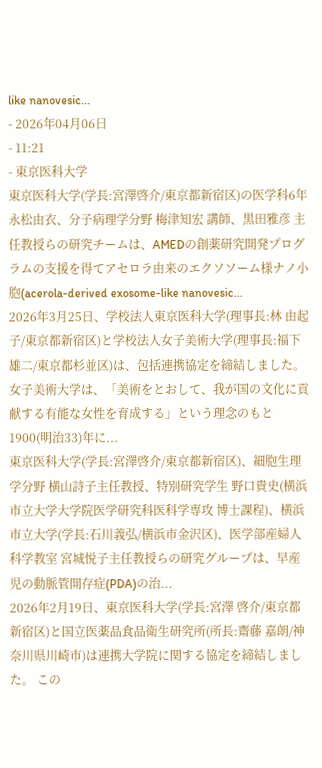like nanovesic...
- 2026年04月06日
- 11:21
- 東京医科大学
東京医科大学(学長:宮澤啓介/東京都新宿区)の医学科6年 永松由衣、分子病理学分野 梅津知宏 講師、黒田雅彦 主任教授らの研究チームは、AMEDの創薬研究開発プログラムの支援を得てアセロラ由来のエクソソーム様ナノ小胞(acerola-derived exosome-like nanovesic...
2026年3月25日、学校法人東京医科大学(理事長:林 由起子/東京都新宿区)と学校法人女子美術大学(理事長:福下 雄二/東京都杉並区)は、包括連携協定を締結しました。 女子美術大学は、「美術をとおして、我が国の文化に貢献する有能な女性を育成する」という理念のもと1900(明治33)年に...
東京医科大学(学長:宮澤啓介/東京都新宿区)、細胞生理学分野 横山詩子主任教授、特別研究学生 野口貴史(横浜市立大学大学院医学研究科医科学専攻 博士課程)、横浜市立大学(学長:石川義弘/横浜市金沢区)、医学部産婦人科学教室 宮城悦子主任教授らの研究グループは、早産児の動脈管開存症(PDA)の治...
2026年2月19日、東京医科大学(学長:宮澤 啓介/東京都新宿区)と国立医薬品食品衛生研究所(所長:齋藤 嘉朗/神奈川県川崎市)は連携大学院に関する協定を締結しました。 この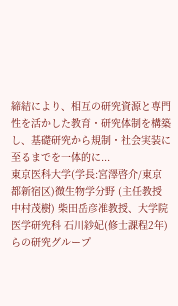締結により、相互の研究資源と専門性を活かした教育・研究体制を構築し、基礎研究から規制・社会実装に至るまでを一体的に...
東京医科大学(学長:宮澤啓介/東京都新宿区)微生物学分野 (主任教授 中村茂樹) 柴田岳彦准教授、大学院医学研究科 石川紗妃(修士課程2年)らの研究グループ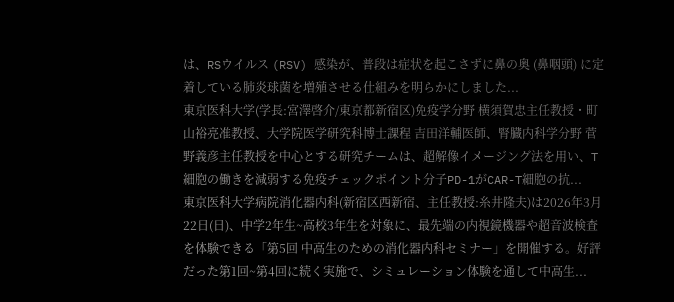は、RSウイルス (RSV) 感染が、普段は症状を起こさずに鼻の奥 (鼻咽頭) に定着している肺炎球菌を増殖させる仕組みを明らかにしました...
東京医科大学(学長:宮澤啓介/東京都新宿区)免疫学分野 横須賀忠主任教授・町山裕亮准教授、大学院医学研究科博士課程 吉田洋輔医師、腎臓内科学分野 菅野義彦主任教授を中心とする研究チームは、超解像イメージング法を用い、T細胞の働きを減弱する免疫チェックポイント分子PD-1がCAR-T細胞の抗...
東京医科大学病院消化器内科(新宿区西新宿、主任教授:糸井隆夫)は2026年3月22日(日)、中学2年生~高校3年生を対象に、最先端の内視鏡機器や超音波検査を体験できる「第5回 中高生のための消化器内科セミナー」を開催する。好評だった第1回~第4回に続く実施で、シミュレーション体験を通して中高生...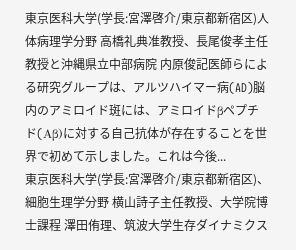東京医科大学(学長:宮澤啓介/東京都新宿区)人体病理学分野 高橋礼典准教授、長尾俊孝主任教授と沖縄県立中部病院 内原俊記医師らによる研究グループは、アルツハイマー病(AD)脳内のアミロイド斑には、アミロイドβペプチド(Aβ)に対する自己抗体が存在することを世界で初めて示しました。これは今後...
東京医科大学(学長:宮澤啓介/東京都新宿区)、細胞生理学分野 横山詩子主任教授、大学院博士課程 澤田侑理、筑波大学生存ダイナミクス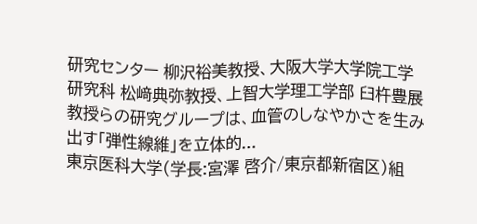研究センター 柳沢裕美教授、大阪大学大学院工学研究科 松﨑典弥教授、上智大学理工学部 臼杵豊展教授らの研究グループは、血管のしなやかさを生み出す「弾性線維」を立体的...
東京医科大学(学長:宮澤 啓介/東京都新宿区)組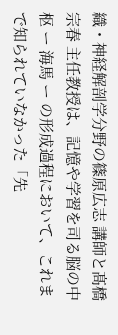織・神経解剖学分野の篠原広志 講師と髙橋宗春 主任教授は、記憶や学習を司る脳の中枢 ー 海馬 ー の形成過程において、これまで知られていなかった「先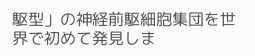駆型」の神経前駆細胞集団を世界で初めて発見しま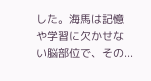した。海馬は記憶や学習に欠かせない脳部位で、その...